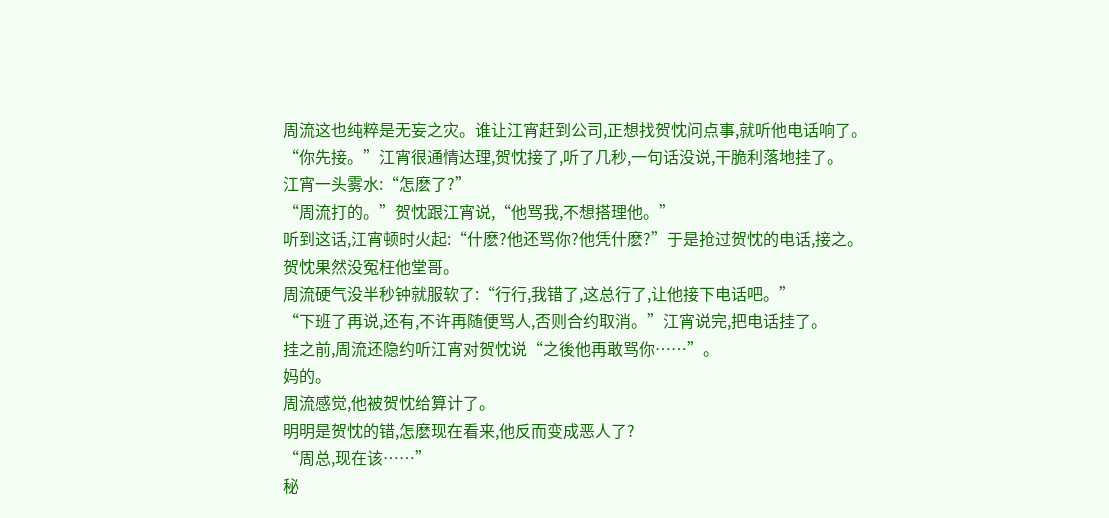周流这也纯粹是无妄之灾。谁让江宵赶到公司,正想找贺忱问点事,就听他电话响了。
“你先接。”江宵很通情达理,贺忱接了,听了几秒,一句话没说,干脆利落地挂了。
江宵一头雾水:“怎麽了?”
“周流打的。”贺忱跟江宵说,“他骂我,不想搭理他。”
听到这话,江宵顿时火起:“什麽?他还骂你?他凭什麽?”于是抢过贺忱的电话,接之。
贺忱果然没冤枉他堂哥。
周流硬气没半秒钟就服软了:“行行,我错了,这总行了,让他接下电话吧。”
“下班了再说,还有,不许再随便骂人,否则合约取消。”江宵说完,把电话挂了。
挂之前,周流还隐约听江宵对贺忱说“之後他再敢骂你……”。
妈的。
周流感觉,他被贺忱给算计了。
明明是贺忱的错,怎麽现在看来,他反而变成恶人了?
“周总,现在该……”
秘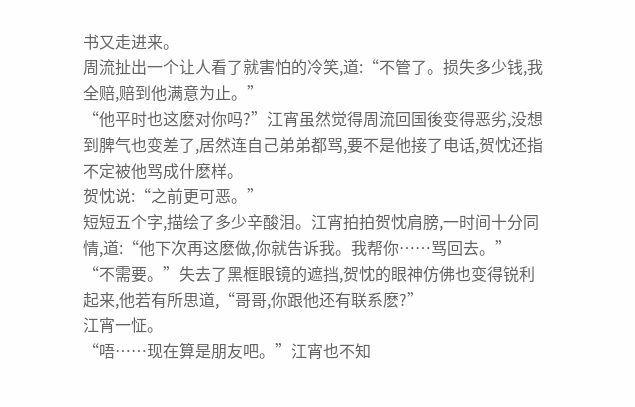书又走进来。
周流扯出一个让人看了就害怕的冷笑,道:“不管了。损失多少钱,我全赔,赔到他满意为止。”
“他平时也这麽对你吗?”江宵虽然觉得周流回国後变得恶劣,没想到脾气也变差了,居然连自己弟弟都骂,要不是他接了电话,贺忱还指不定被他骂成什麽样。
贺忱说:“之前更可恶。”
短短五个字,描绘了多少辛酸泪。江宵拍拍贺忱肩膀,一时间十分同情,道:“他下次再这麽做,你就告诉我。我帮你……骂回去。”
“不需要。”失去了黑框眼镜的遮挡,贺忱的眼神仿佛也变得锐利起来,他若有所思道,“哥哥,你跟他还有联系麽?”
江宵一怔。
“唔……现在算是朋友吧。”江宵也不知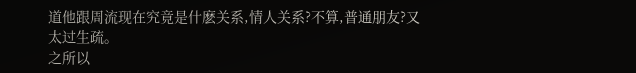道他跟周流现在究竟是什麽关系,情人关系?不算,普通朋友?又太过生疏。
之所以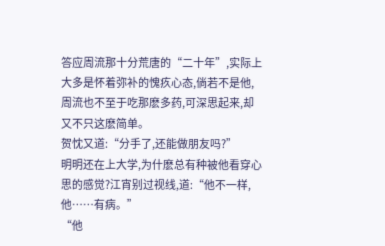答应周流那十分荒唐的“二十年”,实际上大多是怀着弥补的愧疚心态,倘若不是他,周流也不至于吃那麽多药,可深思起来,却又不只这麽简单。
贺忱又道:“分手了,还能做朋友吗?”
明明还在上大学,为什麽总有种被他看穿心思的感觉?江宵别过视线,道:“他不一样,他……有病。”
“他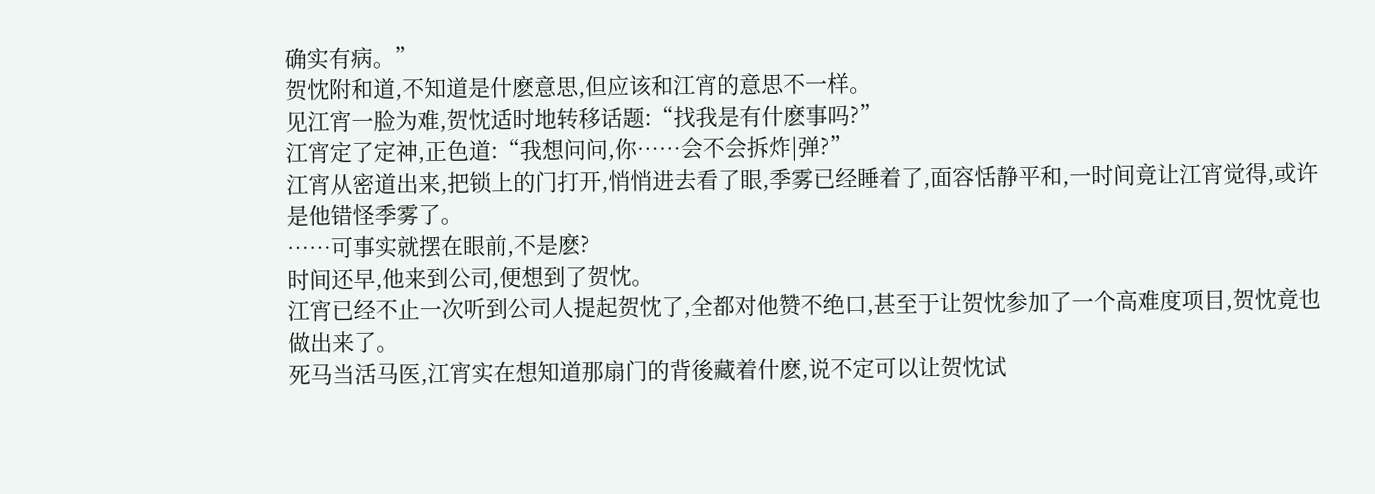确实有病。”
贺忱附和道,不知道是什麽意思,但应该和江宵的意思不一样。
见江宵一脸为难,贺忱适时地转移话题:“找我是有什麽事吗?”
江宵定了定神,正色道:“我想问问,你……会不会拆炸|弹?”
江宵从密道出来,把锁上的门打开,悄悄进去看了眼,季雾已经睡着了,面容恬静平和,一时间竟让江宵觉得,或许是他错怪季雾了。
……可事实就摆在眼前,不是麽?
时间还早,他来到公司,便想到了贺忱。
江宵已经不止一次听到公司人提起贺忱了,全都对他赞不绝口,甚至于让贺忱参加了一个高难度项目,贺忱竟也做出来了。
死马当活马医,江宵实在想知道那扇门的背後藏着什麽,说不定可以让贺忱试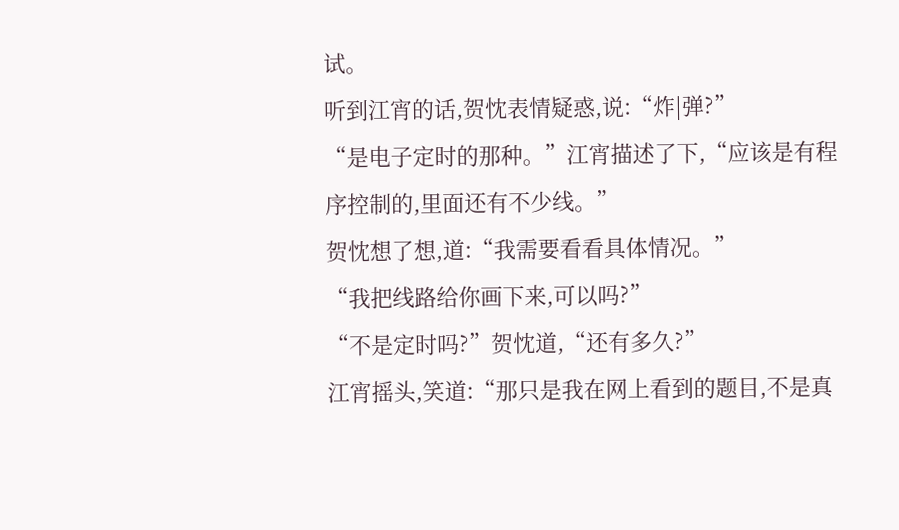试。
听到江宵的话,贺忱表情疑惑,说:“炸|弹?”
“是电子定时的那种。”江宵描述了下,“应该是有程序控制的,里面还有不少线。”
贺忱想了想,道:“我需要看看具体情况。”
“我把线路给你画下来,可以吗?”
“不是定时吗?”贺忱道,“还有多久?”
江宵摇头,笑道:“那只是我在网上看到的题目,不是真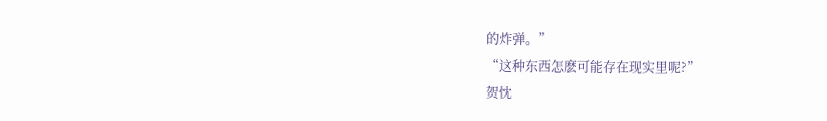的炸弹。”
“这种东西怎麽可能存在现实里呢?”
贺忱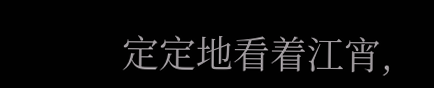定定地看着江宵,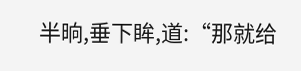半晌,垂下眸,道:“那就给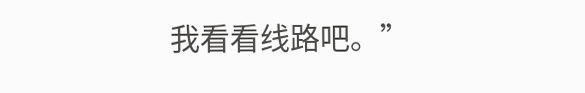我看看线路吧。”